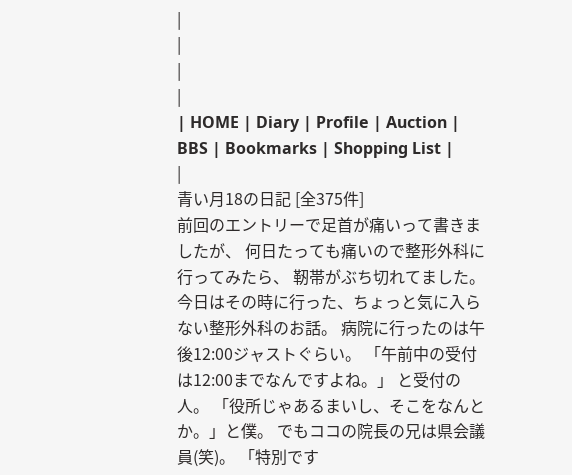|
|
|
|
| HOME | Diary | Profile | Auction | BBS | Bookmarks | Shopping List |
|
青い月18の日記 [全375件]
前回のエントリーで足首が痛いって書きましたが、 何日たっても痛いので整形外科に行ってみたら、 靭帯がぶち切れてました。 今日はその時に行った、ちょっと気に入らない整形外科のお話。 病院に行ったのは午後12:00ジャストぐらい。 「午前中の受付は12:00までなんですよね。」 と受付の人。 「役所じゃあるまいし、そこをなんとか。」と僕。 でもココの院長の兄は県会議員(笑)。 「特別です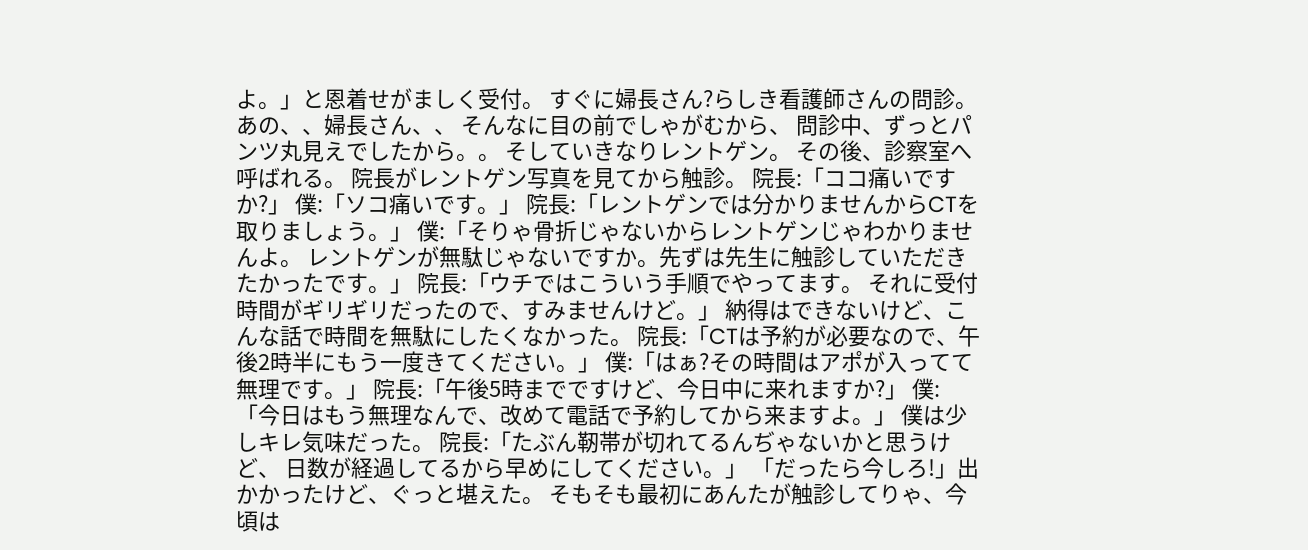よ。」と恩着せがましく受付。 すぐに婦長さん?らしき看護師さんの問診。 あの、、婦長さん、、 そんなに目の前でしゃがむから、 問診中、ずっとパンツ丸見えでしたから。。 そしていきなりレントゲン。 その後、診察室へ呼ばれる。 院長がレントゲン写真を見てから触診。 院長:「ココ痛いですか?」 僕:「ソコ痛いです。」 院長:「レントゲンでは分かりませんからCTを取りましょう。」 僕:「そりゃ骨折じゃないからレントゲンじゃわかりませんよ。 レントゲンが無駄じゃないですか。先ずは先生に触診していただきたかったです。」 院長:「ウチではこういう手順でやってます。 それに受付時間がギリギリだったので、すみませんけど。」 納得はできないけど、こんな話で時間を無駄にしたくなかった。 院長:「CTは予約が必要なので、午後2時半にもう一度きてください。」 僕:「はぁ?その時間はアポが入ってて無理です。」 院長:「午後5時までですけど、今日中に来れますか?」 僕:「今日はもう無理なんで、改めて電話で予約してから来ますよ。」 僕は少しキレ気味だった。 院長:「たぶん靭帯が切れてるんぢゃないかと思うけど、 日数が経過してるから早めにしてください。」 「だったら今しろ!」出かかったけど、ぐっと堪えた。 そもそも最初にあんたが触診してりゃ、今頃は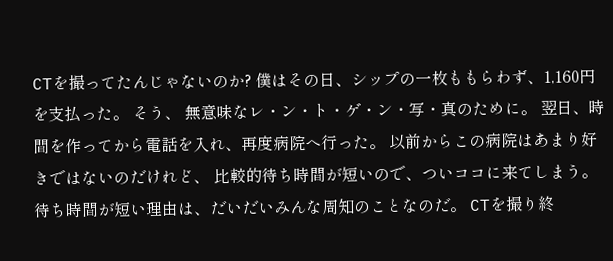CTを撮ってたんじゃないのか? 僕はその日、シップの一枚ももらわず、1,160円を支払った。 そう、 無意味なレ・ン・ト・ゲ・ン・写・真のために。 翌日、時間を作ってから電話を入れ、再度病院へ行った。 以前からこの病院はあまり好きではないのだけれど、 比較的待ち時間が短いので、ついココに来てしまう。 待ち時間が短い理由は、だいだいみんな周知のことなのだ。 CTを撮り終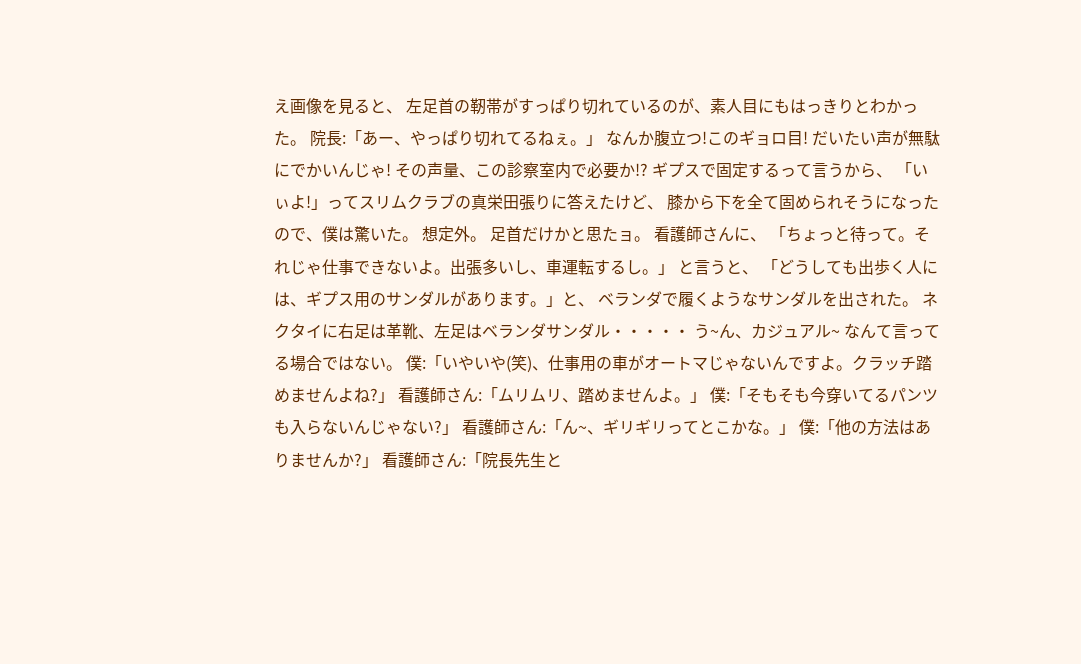え画像を見ると、 左足首の靭帯がすっぱり切れているのが、素人目にもはっきりとわかった。 院長:「あー、やっぱり切れてるねぇ。」 なんか腹立つ!このギョロ目! だいたい声が無駄にでかいんじゃ! その声量、この診察室内で必要か!? ギプスで固定するって言うから、 「いぃよ!」ってスリムクラブの真栄田張りに答えたけど、 膝から下を全て固められそうになったので、僕は驚いた。 想定外。 足首だけかと思たョ。 看護師さんに、 「ちょっと待って。それじゃ仕事できないよ。出張多いし、車運転するし。」 と言うと、 「どうしても出歩く人には、ギプス用のサンダルがあります。」と、 ベランダで履くようなサンダルを出された。 ネクタイに右足は革靴、左足はベランダサンダル・・・・・ う~ん、カジュアル~ なんて言ってる場合ではない。 僕:「いやいや(笑)、仕事用の車がオートマじゃないんですよ。クラッチ踏めませんよね?」 看護師さん:「ムリムリ、踏めませんよ。」 僕:「そもそも今穿いてるパンツも入らないんじゃない?」 看護師さん:「ん~、ギリギリってとこかな。」 僕:「他の方法はありませんか?」 看護師さん:「院長先生と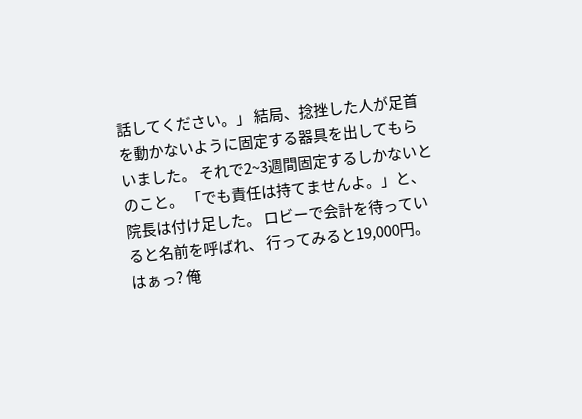話してください。」 結局、捻挫した人が足首を動かないように固定する器具を出してもらいました。 それで2~3週間固定するしかないとのこと。 「でも責任は持てませんよ。」と、院長は付け足した。 ロビーで会計を待っていると名前を呼ばれ、 行ってみると19,000円。 はぁっ? 俺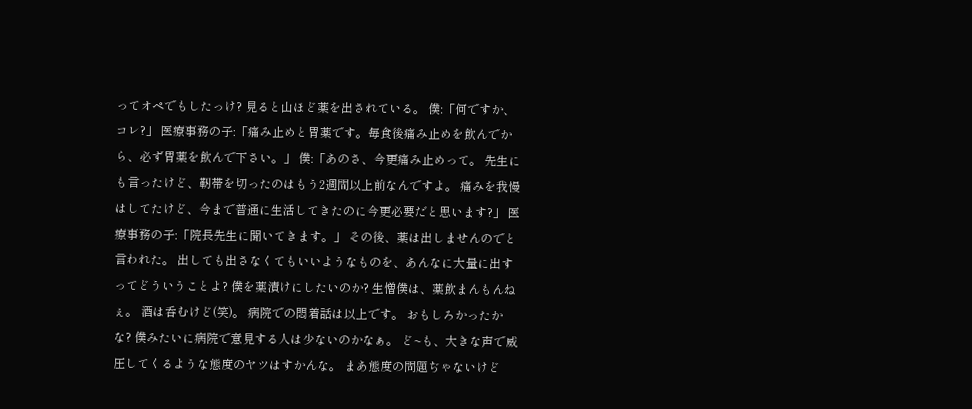ってオペでもしたっけ? 見ると山ほど薬を出されている。 僕:「何ですか、コレ?」 医療事務の子:「痛み止めと胃薬です。毎食後痛み止めを飲んでから、必ず胃薬を飲んで下さい。」 僕:「あのさ、今更痛み止めって。 先生にも言ったけど、靭帯を切ったのはもう2週間以上前なんですよ。 痛みを我慢はしてたけど、今まで普通に生活してきたのに今更必要だと思います?」 医療事務の子:「院長先生に聞いてきます。」 その後、薬は出しませんのでと言われた。 出しても出さなくてもいいようなものを、あんなに大量に出すってどういうことよ? 僕を薬漬けにしたいのか? 生憎僕は、薬飲まんもんねぇ。 酒は呑むけど(笑)。 病院での悶着話は以上です。 おもしろかったかな? 僕みたいに病院で意見する人は少ないのかなぁ。 ど~も、大きな声で威圧してくるような態度のヤツはすかんな。 まあ態度の問題ぢゃないけど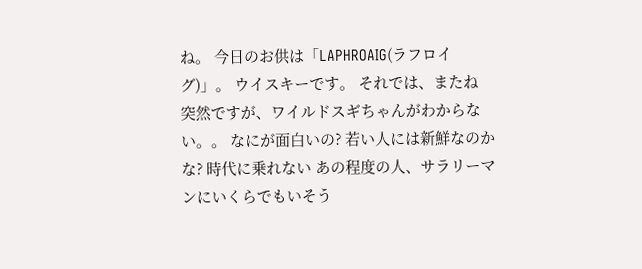ね。 今日のお供は「LAPHROAIG(ラフロイグ)」。 ウイスキーです。 それでは、またね
突然ですが、ワイルドスギちゃんがわからない。。 なにが面白いの? 若い人には新鮮なのかな? 時代に乗れない あの程度の人、サラリーマンにいくらでもいそう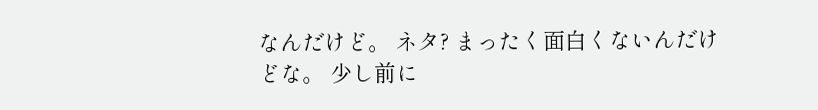なんだけど。 ネタ? まったく面白くないんだけどな。 少し前に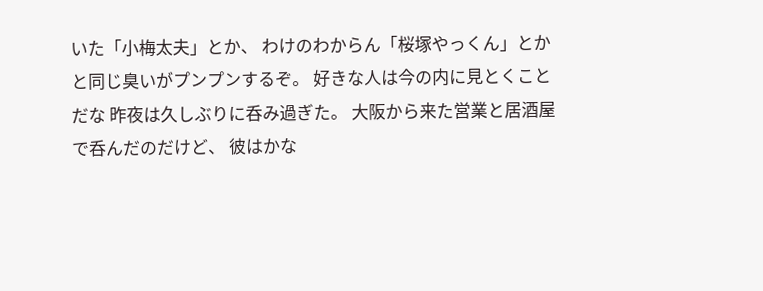いた「小梅太夫」とか、 わけのわからん「桜塚やっくん」とかと同じ臭いがプンプンするぞ。 好きな人は今の内に見とくことだな 昨夜は久しぶりに呑み過ぎた。 大阪から来た営業と居酒屋で呑んだのだけど、 彼はかな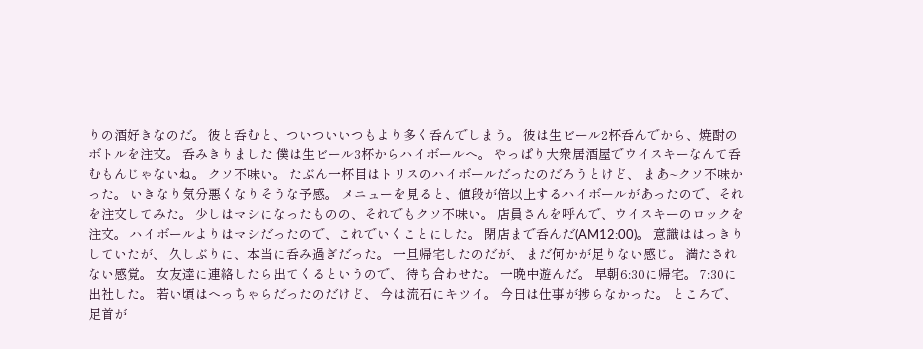りの酒好きなのだ。 彼と呑むと、ついついいつもより多く呑んでしまう。 彼は生ビール2杯呑んでから、焼酎のボトルを注文。 呑みきりました 僕は生ビール3杯からハイボールへ。 やっぱり大衆居酒屋でウイスキーなんて呑むもんじゃないね。 クソ不味い。 たぶん一杯目はトリスのハイボールだったのだろうとけど、 まあ~クソ不味かった。 いきなり気分悪くなりそうな予感。 メニューを見ると、値段が倍以上するハイボールがあったので、それを注文してみた。 少しはマシになったものの、それでもクソ不味い。 店員さんを呼んで、ウイスキーのロックを注文。 ハイボールよりはマシだったので、これでいくことにした。 閉店まで呑んだ(AM12:00)。 意識ははっきりしていたが、 久しぶりに、本当に呑み過ぎだった。 一旦帰宅したのだが、 まだ何かが足りない感じ。 満たされない感覚。 女友達に連絡したら出てくるというので、 待ち合わせた。 一晩中遊んだ。 早朝6:30に帰宅。 7:30に出社した。 若い頃はへっちゃらだったのだけど、 今は流石にキツイ。 今日は仕事が捗らなかった。 ところで、足首が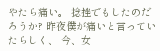やたら痛い。 捻挫でもしたのだろうか? 昨夜僕が痛いと言っていたらしく、 今、女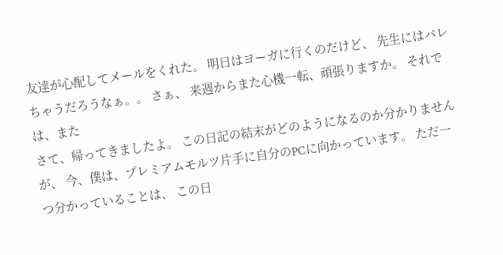友達が心配してメールをくれた。 明日はヨーガに行くのだけど、 先生にはバレちゃうだろうなぁ。。 さぁ、 来週からまた心機一転、頑張りますか。 それでは、また
さて、帰ってきましたよ。 この日記の結末がどのようになるのか分かりませんが、 今、僕は、プレミアムモルツ片手に自分のPCに向かっています。 ただ一つ分かっていることは、 この日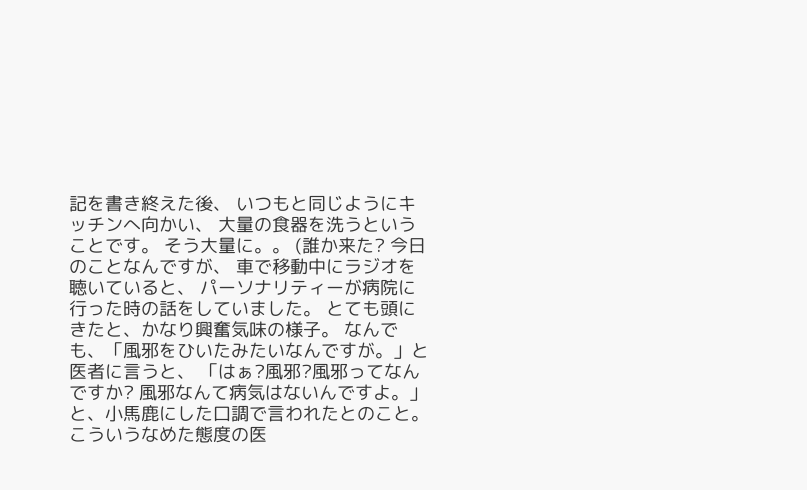記を書き終えた後、 いつもと同じようにキッチンへ向かい、 大量の食器を洗うということです。 そう大量に。。 (誰か来た? 今日のことなんですが、 車で移動中にラジオを聴いていると、 パーソナリティーが病院に行った時の話をしていました。 とても頭にきたと、かなり興奮気味の様子。 なんでも、「風邪をひいたみたいなんですが。」と医者に言うと、 「はぁ?風邪?風邪ってなんですか? 風邪なんて病気はないんですよ。」 と、小馬鹿にした口調で言われたとのこと。 こういうなめた態度の医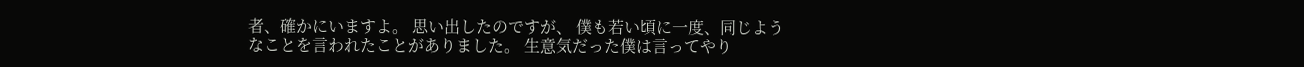者、確かにいますよ。 思い出したのですが、 僕も若い頃に一度、同じようなことを言われたことがありました。 生意気だった僕は言ってやり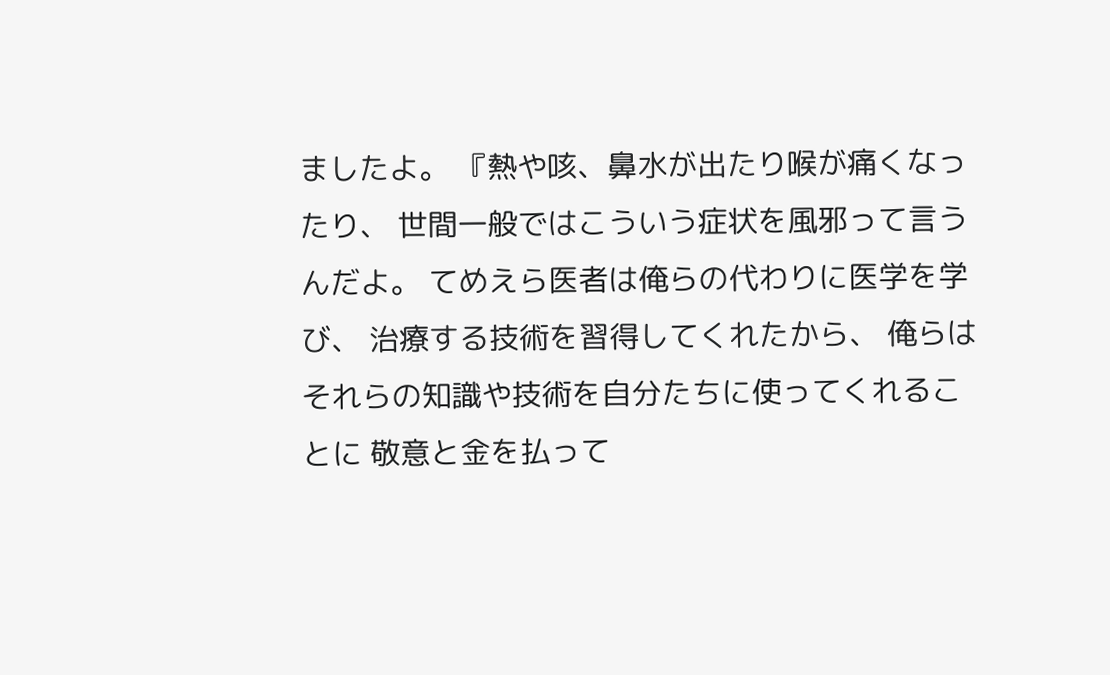ましたよ。 『熱や咳、鼻水が出たり喉が痛くなったり、 世間一般ではこういう症状を風邪って言うんだよ。 てめえら医者は俺らの代わりに医学を学び、 治療する技術を習得してくれたから、 俺らはそれらの知識や技術を自分たちに使ってくれることに 敬意と金を払って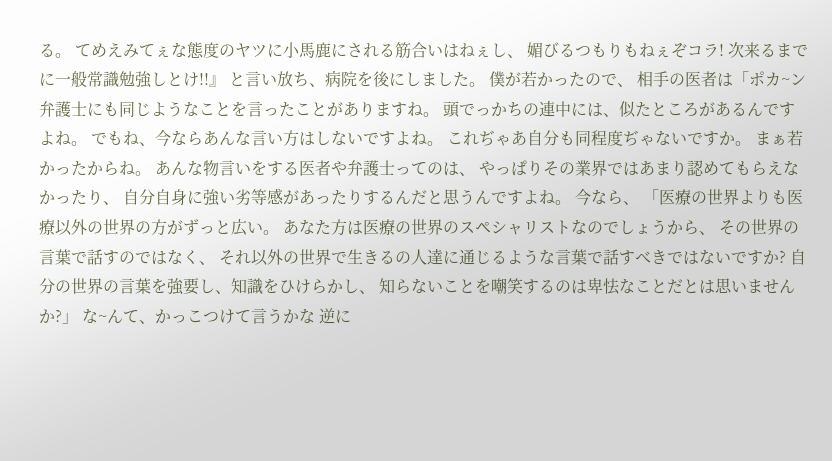る。 てめえみてぇな態度のヤツに小馬鹿にされる筋合いはねぇし、 媚びるつもりもねぇぞコラ! 次来るまでに一般常識勉強しとけ!!』 と言い放ち、病院を後にしました。 僕が若かったので、 相手の医者は「ポカ~ン 弁護士にも同じようなことを言ったことがありますね。 頭でっかちの連中には、似たところがあるんですよね。 でもね、今ならあんな言い方はしないですよね。 これぢゃあ自分も同程度ぢゃないですか。 まぁ若かったからね。 あんな物言いをする医者や弁護士ってのは、 やっぱりその業界ではあまり認めてもらえなかったり、 自分自身に強い劣等感があったりするんだと思うんですよね。 今なら、 「医療の世界よりも医療以外の世界の方がずっと広い。 あなた方は医療の世界のスペシャリストなのでしょうから、 その世界の言葉で話すのではなく、 それ以外の世界で生きるの人達に通じるような言葉で話すべきではないですか? 自分の世界の言葉を強要し、知識をひけらかし、 知らないことを嘲笑するのは卑怯なことだとは思いませんか?」 な~んて、かっこつけて言うかな 逆に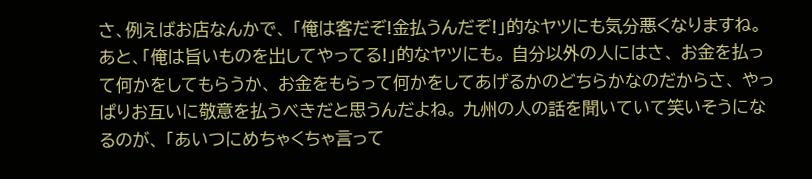さ、例えばお店なんかで、 「俺は客だぞ!金払うんだぞ!」的なヤツにも気分悪くなりますね。 あと、「俺は旨いものを出してやってる!」的なヤツにも。 自分以外の人にはさ、 お金を払って何かをしてもらうか、 お金をもらって何かをしてあげるかのどちらかなのだからさ、 やっぱりお互いに敬意を払うべきだと思うんだよね。 九州の人の話を聞いていて笑いそうになるのが、 「あいつにめちゃくちゃ言って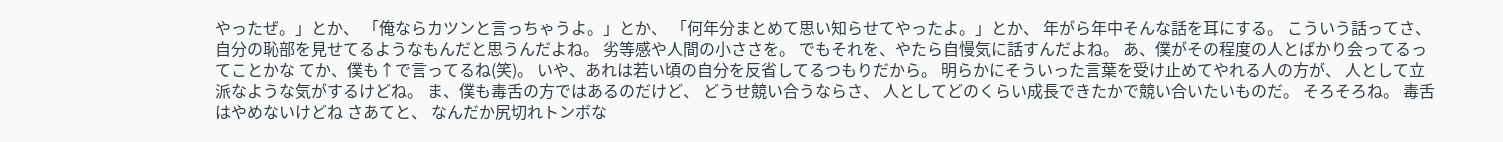やったぜ。」とか、 「俺ならカツンと言っちゃうよ。」とか、 「何年分まとめて思い知らせてやったよ。」とか、 年がら年中そんな話を耳にする。 こういう話ってさ、自分の恥部を見せてるようなもんだと思うんだよね。 劣等感や人間の小ささを。 でもそれを、やたら自慢気に話すんだよね。 あ、僕がその程度の人とばかり会ってるってことかな てか、僕も↑で言ってるね(笑)。 いや、あれは若い頃の自分を反省してるつもりだから。 明らかにそういった言葉を受け止めてやれる人の方が、 人として立派なような気がするけどね。 ま、僕も毒舌の方ではあるのだけど、 どうせ競い合うならさ、 人としてどのくらい成長できたかで競い合いたいものだ。 そろそろね。 毒舌はやめないけどね さあてと、 なんだか尻切れトンボな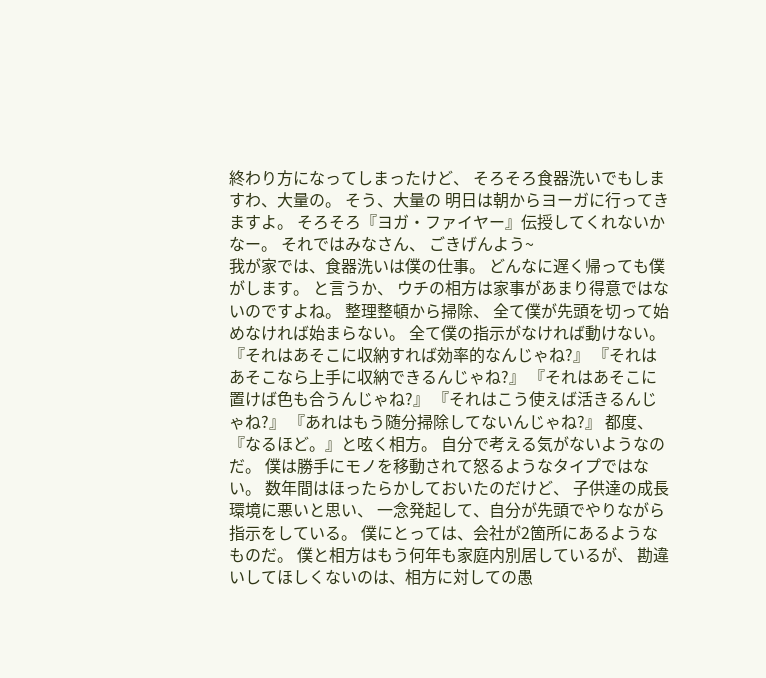終わり方になってしまったけど、 そろそろ食器洗いでもしますわ、大量の。 そう、大量の 明日は朝からヨーガに行ってきますよ。 そろそろ『ヨガ・ファイヤー』伝授してくれないかなー。 それではみなさん、 ごきげんよう~
我が家では、食器洗いは僕の仕事。 どんなに遅く帰っても僕がします。 と言うか、 ウチの相方は家事があまり得意ではないのですよね。 整理整頓から掃除、 全て僕が先頭を切って始めなければ始まらない。 全て僕の指示がなければ動けない。 『それはあそこに収納すれば効率的なんじゃね?』 『それはあそこなら上手に収納できるんじゃね?』 『それはあそこに置けば色も合うんじゃね?』 『それはこう使えば活きるんじゃね?』 『あれはもう随分掃除してないんじゃね?』 都度、『なるほど。』と呟く相方。 自分で考える気がないようなのだ。 僕は勝手にモノを移動されて怒るようなタイプではない。 数年間はほったらかしておいたのだけど、 子供達の成長環境に悪いと思い、 一念発起して、自分が先頭でやりながら指示をしている。 僕にとっては、会社が2箇所にあるようなものだ。 僕と相方はもう何年も家庭内別居しているが、 勘違いしてほしくないのは、相方に対しての愚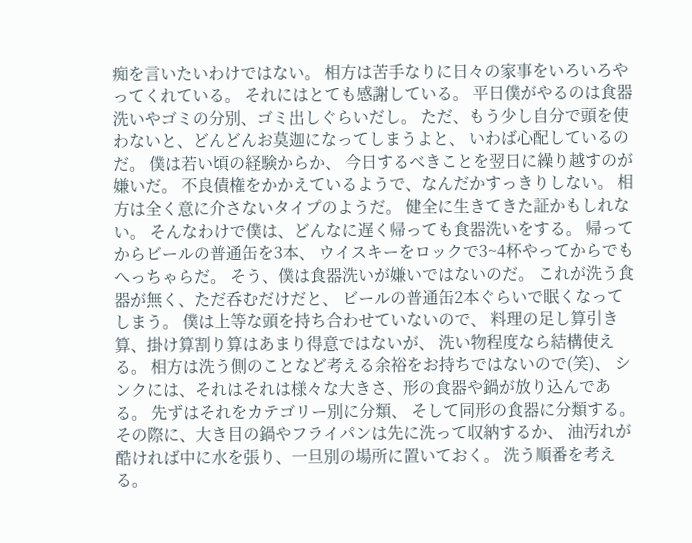痴を言いたいわけではない。 相方は苦手なりに日々の家事をいろいろやってくれている。 それにはとても感謝している。 平日僕がやるのは食器洗いやゴミの分別、ゴミ出しぐらいだし。 ただ、もう少し自分で頭を使わないと、どんどんお莫迦になってしまうよと、 いわば心配しているのだ。 僕は若い頃の経験からか、 今日するべきことを翌日に繰り越すのが嫌いだ。 不良債権をかかえているようで、なんだかすっきりしない。 相方は全く意に介さないタイプのようだ。 健全に生きてきた証かもしれない。 そんなわけで僕は、どんなに遅く帰っても食器洗いをする。 帰ってからビールの普通缶を3本、 ウイスキーをロックで3~4杯やってからでもへっちゃらだ。 そう、僕は食器洗いが嫌いではないのだ。 これが洗う食器が無く、ただ呑むだけだと、 ビールの普通缶2本ぐらいで眠くなってしまう。 僕は上等な頭を持ち合わせていないので、 料理の足し算引き算、掛け算割り算はあまり得意ではないが、 洗い物程度なら結構使える。 相方は洗う側のことなど考える余裕をお持ちではないので(笑)、 シンクには、それはそれは様々な大きさ、形の食器や鍋が放り込んである。 先ずはそれをカテゴリー別に分類、 そして同形の食器に分類する。 その際に、大き目の鍋やフライパンは先に洗って収納するか、 油汚れが酷ければ中に水を張り、一旦別の場所に置いておく。 洗う順番を考える。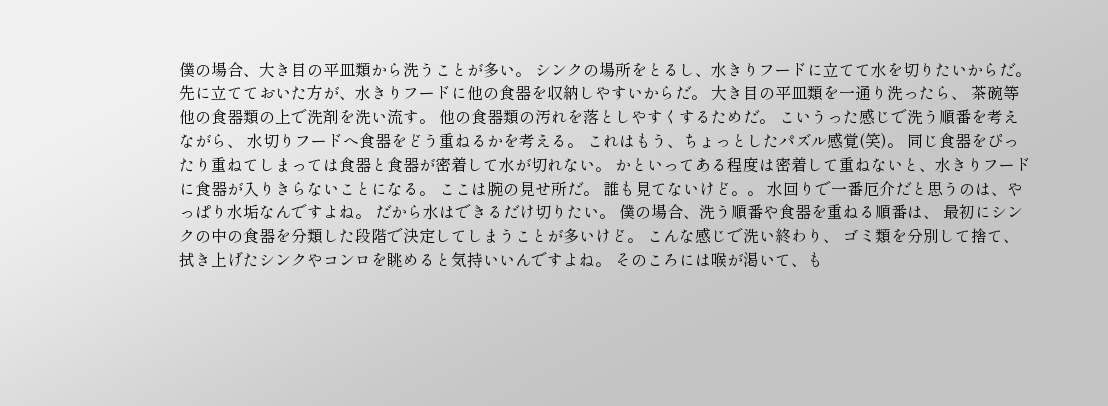僕の場合、大き目の平皿類から洗うことが多い。 シンクの場所をとるし、水きりフードに立てて水を切りたいからだ。 先に立てておいた方が、水きりフードに他の食器を収納しやすいからだ。 大き目の平皿類を一通り洗ったら、 茶碗等他の食器類の上で洗剤を洗い流す。 他の食器類の汚れを落としやすくするためだ。 こいうった感じで洗う順番を考えながら、 水切りフードへ食器をどう重ねるかを考える。 これはもう、ちょっとしたパズル感覚(笑)。 同じ食器をぴったり重ねてしまっては食器と食器が密着して水が切れない。 かといってある程度は密着して重ねないと、水きりフードに食器が入りきらないことになる。 ここは腕の見せ所だ。 誰も見てないけど。。 水回りで一番厄介だと思うのは、やっぱり水垢なんですよね。 だから水はできるだけ切りたい。 僕の場合、洗う順番や食器を重ねる順番は、 最初にシンクの中の食器を分類した段階で決定してしまうことが多いけど。 こんな感じで洗い終わり、 ゴミ類を分別して捨て、 拭き上げたシンクやコンロを眺めると気持いいんですよね。 そのころには喉が渇いて、も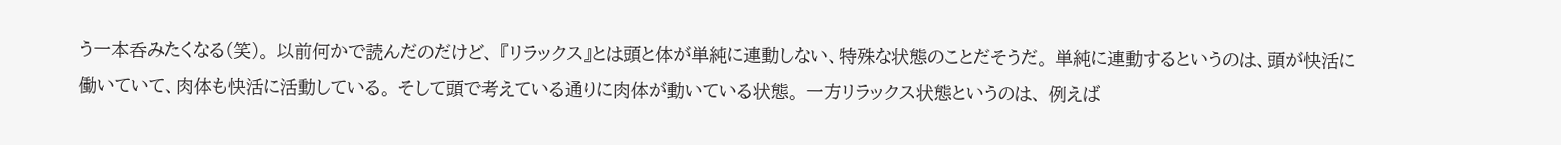う一本呑みたくなる(笑)。 以前何かで読んだのだけど、 『リラックス』とは頭と体が単純に連動しない、特殊な状態のことだそうだ。 単純に連動するというのは、頭が快活に働いていて、肉体も快活に活動している。 そして頭で考えている通りに肉体が動いている状態。 一方リラックス状態というのは、 例えば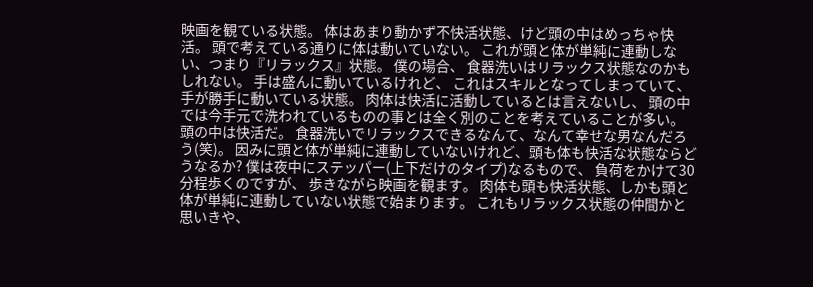映画を観ている状態。 体はあまり動かず不快活状態、けど頭の中はめっちゃ快活。 頭で考えている通りに体は動いていない。 これが頭と体が単純に連動しない、つまり『リラックス』状態。 僕の場合、 食器洗いはリラックス状態なのかもしれない。 手は盛んに動いているけれど、 これはスキルとなってしまっていて、手が勝手に動いている状態。 肉体は快活に活動しているとは言えないし、 頭の中では今手元で洗われているものの事とは全く別のことを考えていることが多い。 頭の中は快活だ。 食器洗いでリラックスできるなんて、なんて幸せな男なんだろう(笑)。 因みに頭と体が単純に連動していないけれど、頭も体も快活な状態ならどうなるか? 僕は夜中にステッパー(上下だけのタイプ)なるもので、 負荷をかけて30分程歩くのですが、 歩きながら映画を観ます。 肉体も頭も快活状態、しかも頭と体が単純に連動していない状態で始まります。 これもリラックス状態の仲間かと思いきや、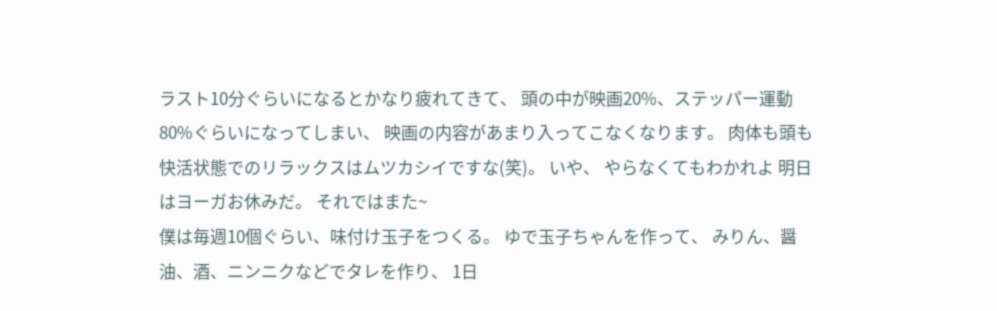ラスト10分ぐらいになるとかなり疲れてきて、 頭の中が映画20%、ステッパー運動80%ぐらいになってしまい、 映画の内容があまり入ってこなくなります。 肉体も頭も快活状態でのリラックスはムツカシイですな(笑)。 いや、 やらなくてもわかれよ 明日はヨーガお休みだ。 それではまた~
僕は毎週10個ぐらい、味付け玉子をつくる。 ゆで玉子ちゃんを作って、 みりん、醤油、酒、ニンニクなどでタレを作り、 1日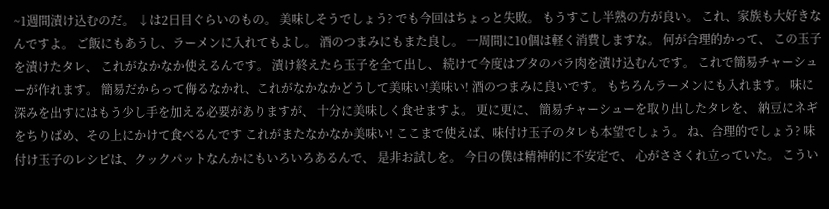~1週間漬け込むのだ。 ↓は2日目ぐらいのもの。 美味しそうでしょう? でも今回はちょっと失敗。 もうすこし半熟の方が良い。 これ、家族も大好きなんですよ。 ご飯にもあうし、ラーメンに入れてもよし。 酒のつまみにもまた良し。 一周間に10個は軽く消費しますな。 何が合理的かって、 この玉子を漬けたタレ、 これがなかなか使えるんです。 漬け終えたら玉子を全て出し、 続けて今度はブタのバラ肉を漬け込むんです。 これで簡易チャーシューが作れます。 簡易だからって侮るなかれ、これがなかなかどうして美味い!美味い! 酒のつまみに良いです。 もちろんラーメンにも入れます。 味に深みを出すにはもう少し手を加える必要がありますが、 十分に美味しく食せますよ。 更に更に、 簡易チャーシューを取り出したタレを、 納豆にネギをちりばめ、その上にかけて食べるんです これがまたなかなか美味い! ここまで使えば、味付け玉子のタレも本望でしょう。 ね、合理的でしょう? 味付け玉子のレシピは、クックパットなんかにもいろいろあるんで、 是非お試しを。 今日の僕は精神的に不安定で、 心がささくれ立っていた。 こうい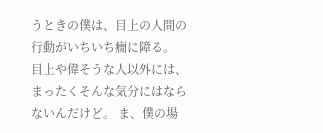うときの僕は、目上の人間の行動がいちいち癇に障る。 目上や偉そうな人以外には、まったくそんな気分にはならないんだけど。 ま、僕の場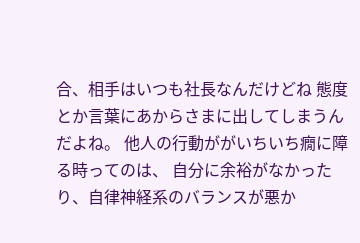合、相手はいつも社長なんだけどね 態度とか言葉にあからさまに出してしまうんだよね。 他人の行動ががいちいち癇に障る時ってのは、 自分に余裕がなかったり、自律神経系のバランスが悪か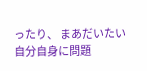ったり、 まあだいたい自分自身に問題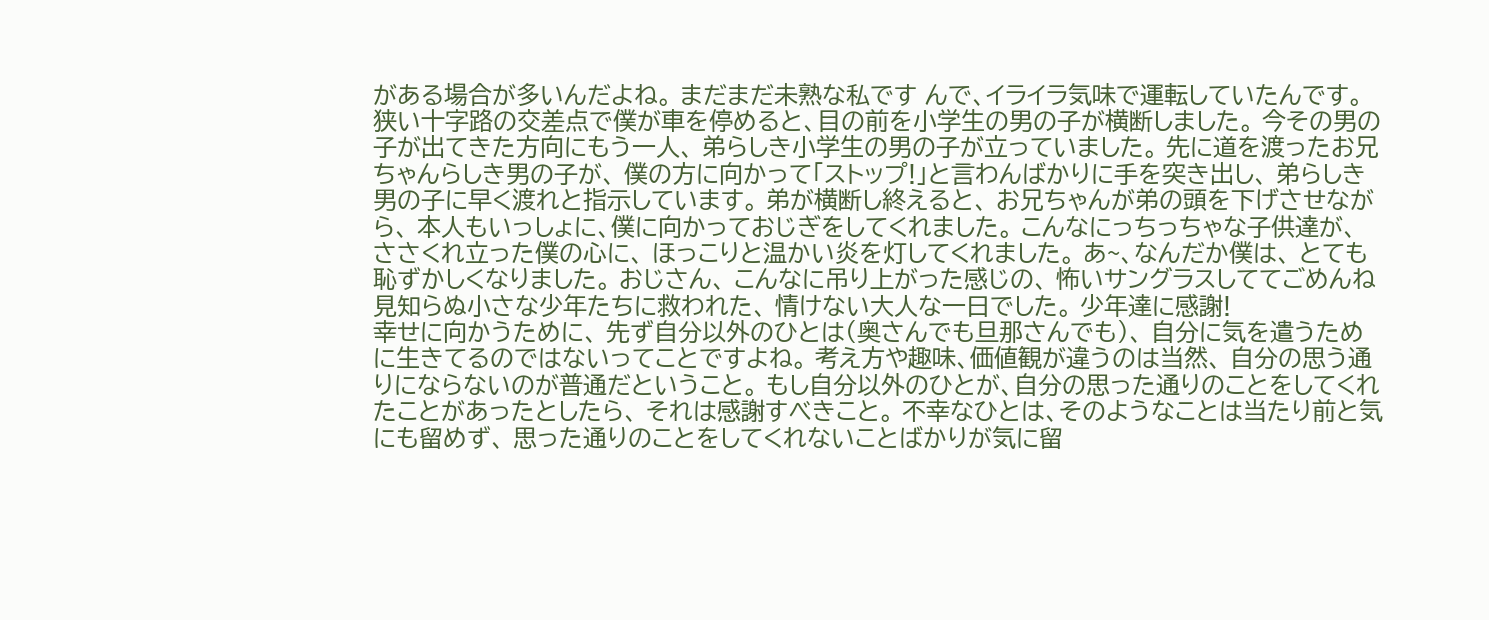がある場合が多いんだよね。 まだまだ未熟な私です んで、イライラ気味で運転していたんです。 狭い十字路の交差点で僕が車を停めると、目の前を小学生の男の子が横断しました。 今その男の子が出てきた方向にもう一人、 弟らしき小学生の男の子が立っていました。 先に道を渡ったお兄ちゃんらしき男の子が、 僕の方に向かって「ストップ!」と言わんばかりに手を突き出し、 弟らしき男の子に早く渡れと指示しています。 弟が横断し終えると、 お兄ちゃんが弟の頭を下げさせながら、 本人もいっしょに、僕に向かっておじぎをしてくれました。 こんなにっちっちゃな子供達が、 ささくれ立った僕の心に、 ほっこりと温かい炎を灯してくれました。 あ~、なんだか僕は、 とても恥ずかしくなりました。 おじさん、 こんなに吊り上がった感じの、 怖いサングラスしててごめんね 見知らぬ小さな少年たちに救われた、 情けない大人な一日でした。 少年達に感謝!
幸せに向かうために、 先ず自分以外のひとは(奥さんでも旦那さんでも)、 自分に気を遣うために生きてるのではないってことですよね。 考え方や趣味、価値観が違うのは当然、 自分の思う通りにならないのが普通だということ。 もし自分以外のひとが、自分の思った通りのことをしてくれたことがあったとしたら、 それは感謝すべきこと。 不幸なひとは、そのようなことは当たり前と気にも留めず、 思った通りのことをしてくれないことばかりが気に留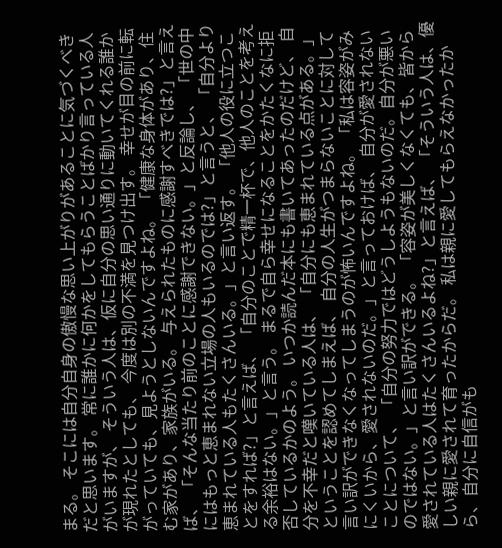まる。 そこには自分自身の傲慢な思い上がりがあることに気づくべきだと思います。 常に誰かに何かをしてもらうことばかり言っている人がいますが、 そういう人は、仮に自分の思い通りに動いてくれる誰かが現れたとしても、 今度は別の不満を見つけ出す。 幸せが目の前に転がっていても、見ようとしないんですよね。 「健康な身体があり、住む家があり、家族がいる。 与えられたものに感謝すべきでは?」と言えば、 「そんな当たり前のことに感謝できない。」と反論し、 「世の中にはもっと恵まれない立場の人もいるのでは?」と言うと、 「自分より恵まれている人もたくさんいる。」と言い返す。 「他人の役に立つことをすれば?」と言えば、 「自分のことで精一杯で、他人のことを考える余裕はない。」と言う。 まるで自ら幸せになることをかたくなに拒否しているかのよう。 いつか読んだ本にも書いてあったのだけど、 自分を不幸だと嘆いている人は、 「自分にも恵まれている点がある。」ということを認めてしまえば、 自分の人生がつまらないことに対して言い訳ができなくなってしまうのが怖いんですよね。 「私は容姿がみにくいから、愛されないのだ。」と言っておけば、 自分が愛されないことについて、 「自分の努力ではどうしようもないのだ。自分が悪いのではない。」と言い訳ができる。 「容姿が美しくなくても、皆から愛されている人はたくさんいるよね?」と言えば、 「そういう人は、優しい親に愛されて育ったからだ。 私は親に愛してもらえなかったから、自分に自信がも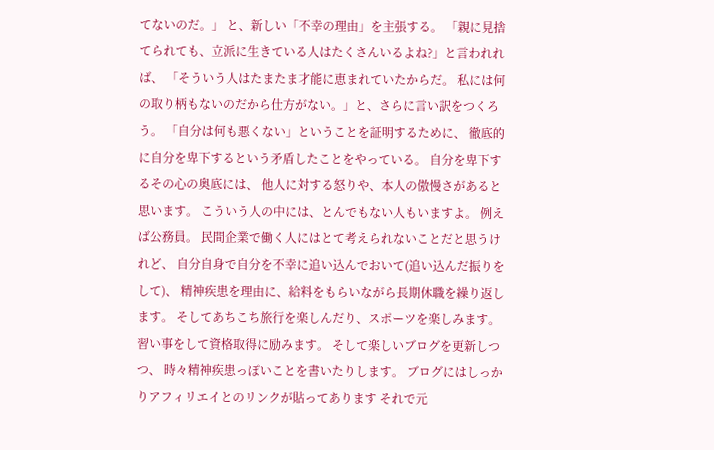てないのだ。」 と、新しい「不幸の理由」を主張する。 「親に見捨てられても、立派に生きている人はたくさんいるよね?」と言われれば、 「そういう人はたまたま才能に恵まれていたからだ。 私には何の取り柄もないのだから仕方がない。」と、さらに言い訳をつくろう。 「自分は何も悪くない」ということを証明するために、 徹底的に自分を卑下するという矛盾したことをやっている。 自分を卑下するその心の奥底には、 他人に対する怒りや、本人の傲慢さがあると思います。 こういう人の中には、とんでもない人もいますよ。 例えば公務員。 民間企業で働く人にはとて考えられないことだと思うけれど、 自分自身で自分を不幸に追い込んでおいて(追い込んだ振りをして)、 精神疾患を理由に、給料をもらいながら長期休職を繰り返します。 そしてあちこち旅行を楽しんだり、スポーツを楽しみます。 習い事をして資格取得に励みます。 そして楽しいブログを更新しつつ、 時々精神疾患っぽいことを書いたりします。 ブログにはしっかりアフィリエイとのリンクが貼ってあります それで元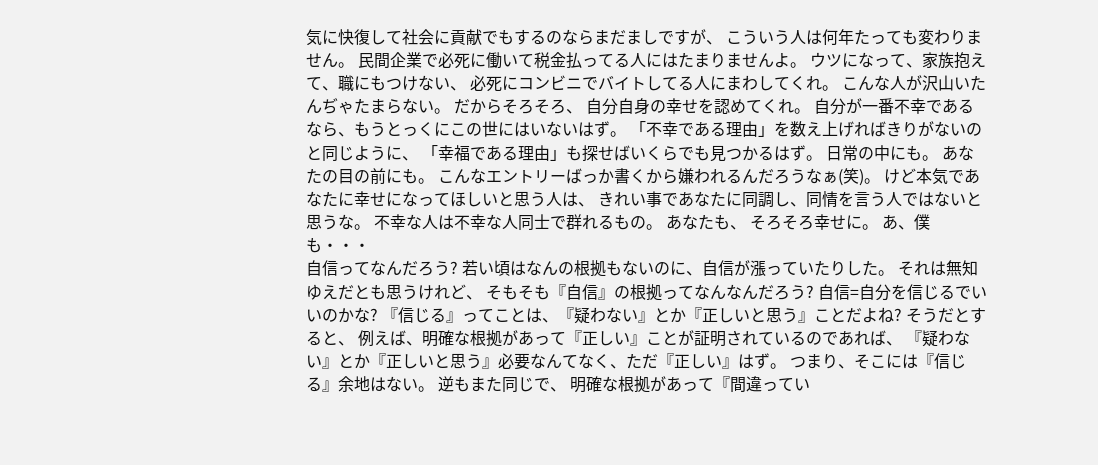気に快復して社会に貢献でもするのならまだましですが、 こういう人は何年たっても変わりません。 民間企業で必死に働いて税金払ってる人にはたまりませんよ。 ウツになって、家族抱えて、職にもつけない、 必死にコンビニでバイトしてる人にまわしてくれ。 こんな人が沢山いたんぢゃたまらない。 だからそろそろ、 自分自身の幸せを認めてくれ。 自分が一番不幸であるなら、もうとっくにこの世にはいないはず。 「不幸である理由」を数え上げればきりがないのと同じように、 「幸福である理由」も探せばいくらでも見つかるはず。 日常の中にも。 あなたの目の前にも。 こんなエントリーばっか書くから嫌われるんだろうなぁ(笑)。 けど本気であなたに幸せになってほしいと思う人は、 きれい事であなたに同調し、同情を言う人ではないと思うな。 不幸な人は不幸な人同士で群れるもの。 あなたも、 そろそろ幸せに。 あ、僕も・・・
自信ってなんだろう? 若い頃はなんの根拠もないのに、自信が漲っていたりした。 それは無知ゆえだとも思うけれど、 そもそも『自信』の根拠ってなんなんだろう? 自信=自分を信じるでいいのかな? 『信じる』ってことは、『疑わない』とか『正しいと思う』ことだよね? そうだとすると、 例えば、明確な根拠があって『正しい』ことが証明されているのであれば、 『疑わない』とか『正しいと思う』必要なんてなく、ただ『正しい』はず。 つまり、そこには『信じる』余地はない。 逆もまた同じで、 明確な根拠があって『間違ってい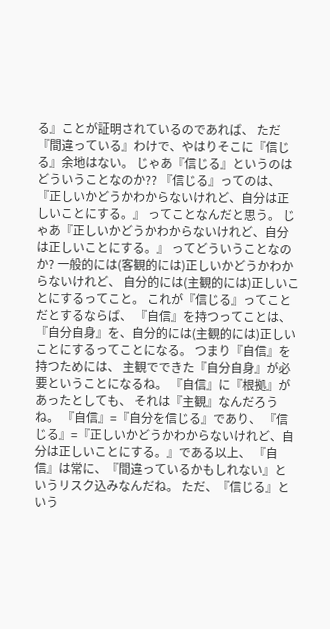る』ことが証明されているのであれば、 ただ『間違っている』わけで、やはりそこに『信じる』余地はない。 じゃあ『信じる』というのはどういうことなのか?? 『信じる』ってのは、 『正しいかどうかわからないけれど、自分は正しいことにする。』 ってことなんだと思う。 じゃあ『正しいかどうかわからないけれど、自分は正しいことにする。』 ってどういうことなのか? 一般的には(客観的には)正しいかどうかわからないけれど、 自分的には(主観的には)正しいことにするってこと。 これが『信じる』ってことだとするならば、 『自信』を持つってことは、 『自分自身』を、自分的には(主観的には)正しいことにするってことになる。 つまり『自信』を持つためには、 主観でできた『自分自身』が必要ということになるね。 『自信』に『根拠』があったとしても、 それは『主観』なんだろうね。 『自信』=『自分を信じる』であり、 『信じる』=『正しいかどうかわからないけれど、自分は正しいことにする。』である以上、 『自信』は常に、『間違っているかもしれない』というリスク込みなんだね。 ただ、『信じる』という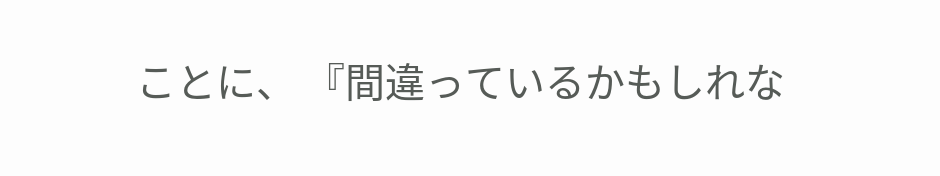ことに、 『間違っているかもしれな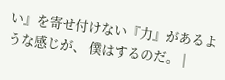い』を寄せ付けない『力』があるような感じが、 僕はするのだ。 |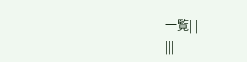一覧| |
|||